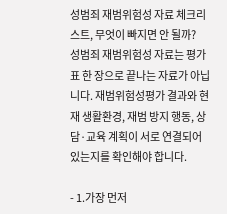성범죄 재범위험성 자료 체크리스트, 무엇이 빠지면 안 될까?
성범죄 재범위험성 자료는 평가표 한 장으로 끝나는 자료가 아닙니다. 재범위험성평가 결과와 현재 생활환경, 재범 방지 행동, 상담·교육 계획이 서로 연결되어 있는지를 확인해야 합니다.

- 1.가장 먼저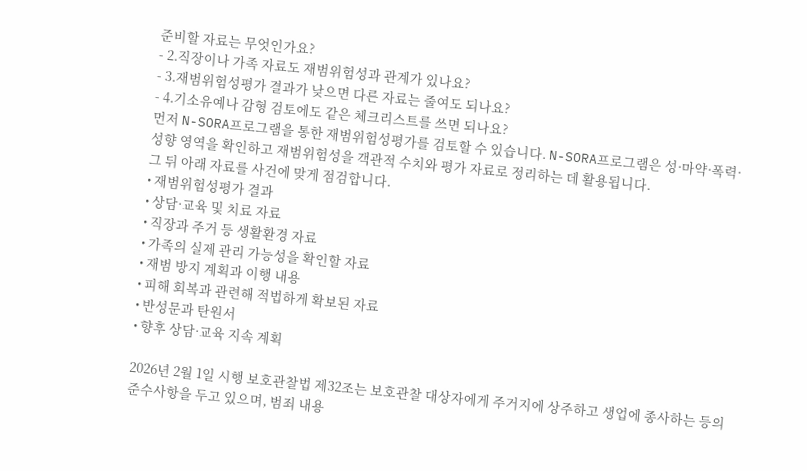준비할 자료는 무엇인가요?
- 2.직장이나 가족 자료도 재범위험성과 관계가 있나요?
- 3.재범위험성평가 결과가 낮으면 다른 자료는 줄여도 되나요?
- 4.기소유예나 감형 검토에도 같은 체크리스트를 쓰면 되나요?
먼저 N-SORA프로그램을 통한 재범위험성평가를 검토할 수 있습니다. N-SORA프로그램은 성·마약·폭력·성향 영역을 확인하고 재범위험성을 객관적 수치와 평가 자료로 정리하는 데 활용됩니다.
그 뒤 아래 자료를 사건에 맞게 점검합니다.
• 재범위험성평가 결과
• 상담·교육 및 치료 자료
• 직장과 주거 등 생활환경 자료
• 가족의 실제 관리 가능성을 확인할 자료
• 재범 방지 계획과 이행 내용
• 피해 회복과 관련해 적법하게 확보된 자료
• 반성문과 탄원서
• 향후 상담·교육 지속 계획

2026년 2월 1일 시행 보호관찰법 제32조는 보호관찰 대상자에게 주거지에 상주하고 생업에 종사하는 등의 준수사항을 두고 있으며, 범죄 내용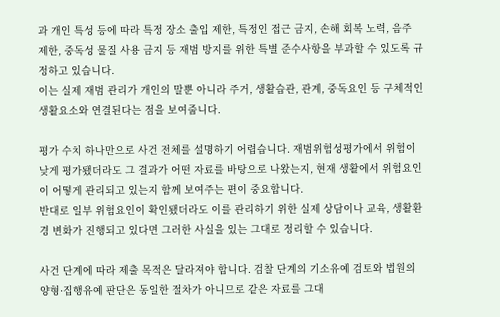과 개인 특성 등에 따라 특정 장소 출입 제한, 특정인 접근 금지, 손해 회복 노력, 음주 제한, 중독성 물질 사용 금지 등 재범 방지를 위한 특별 준수사항을 부과할 수 있도록 규정하고 있습니다.
이는 실제 재범 관리가 개인의 말뿐 아니라 주거, 생활습관, 관계, 중독요인 등 구체적인 생활요소와 연결된다는 점을 보여줍니다.

평가 수치 하나만으로 사건 전체를 설명하기 어렵습니다. 재범위험성평가에서 위험이 낮게 평가됐더라도 그 결과가 어떤 자료를 바탕으로 나왔는지, 현재 생활에서 위험요인이 어떻게 관리되고 있는지 함께 보여주는 편이 중요합니다.
반대로 일부 위험요인이 확인됐더라도 이를 관리하기 위한 실제 상담이나 교육, 생활환경 변화가 진행되고 있다면 그러한 사실을 있는 그대로 정리할 수 있습니다.

사건 단계에 따라 제출 목적은 달라져야 합니다. 검찰 단계의 기소유예 검토와 법원의 양형·집행유예 판단은 동일한 절차가 아니므로 같은 자료를 그대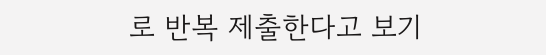로 반복 제출한다고 보기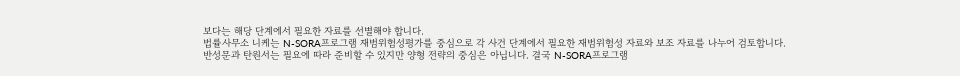보다는 해당 단계에서 필요한 자료를 선별해야 합니다.
법률사무소 니케는 N-SORA프로그램 재범위험성평가를 중심으로 각 사건 단계에서 필요한 재범위험성 자료와 보조 자료를 나누어 검토합니다.
반성문과 탄원서는 필요에 따라 준비할 수 있지만 양형 전략의 중심은 아닙니다. 결국 N-SORA프로그램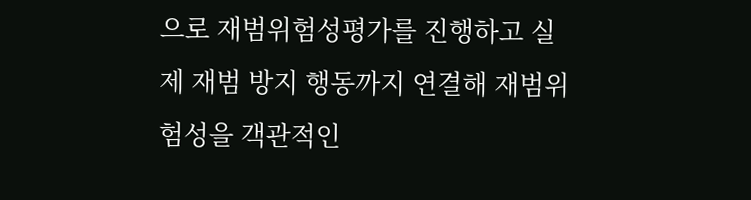으로 재범위험성평가를 진행하고 실제 재범 방지 행동까지 연결해 재범위험성을 객관적인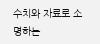수치와 자료로 소명하는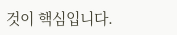것이 핵심입니다.